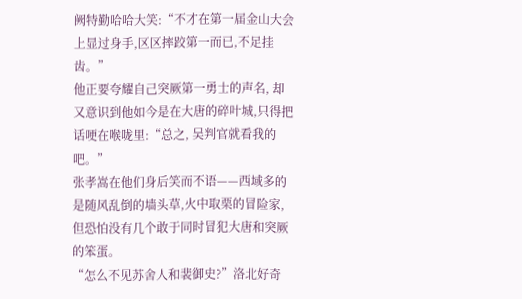阙特勤哈哈大笑:“不才在第一届金山大会上显过身手,区区摔跤第一而已,不足挂齿。”
他正要夸耀自己突厥第一勇士的声名, 却又意识到他如今是在大唐的碎叶城,只得把话哽在喉咙里:“总之, 吴判官就看我的吧。”
张孝嵩在他们身后笑而不语——西域多的是随风乱倒的墙头草,火中取栗的冒险家,但恐怕没有几个敢于同时冒犯大唐和突厥的笨蛋。
“怎么不见苏舍人和裴御史?”洛北好奇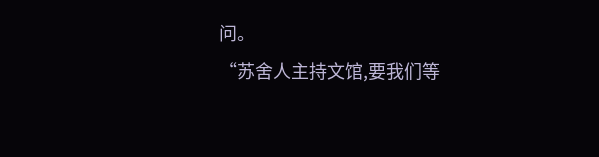问。
“苏舍人主持文馆,要我们等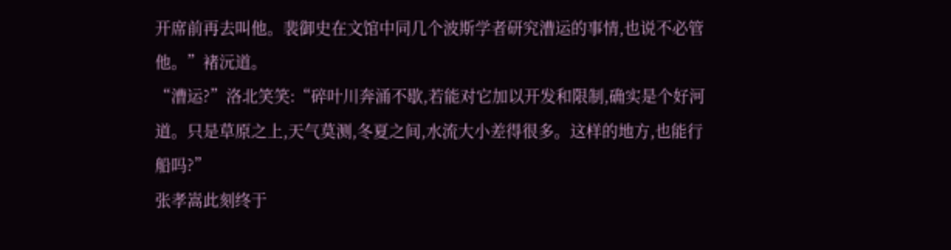开席前再去叫他。裴御史在文馆中同几个波斯学者研究漕运的事情,也说不必管他。”褚沅道。
“漕运?”洛北笑笑:“碎叶川奔涌不歇,若能对它加以开发和限制,确实是个好河道。只是草原之上,天气莫测,冬夏之间,水流大小差得很多。这样的地方,也能行船吗?”
张孝嵩此刻终于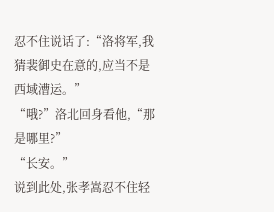忍不住说话了:“洛将军,我猜裴御史在意的,应当不是西域漕运。”
“哦?”洛北回身看他,“那是哪里?”
“长安。”
说到此处,张孝嵩忍不住轻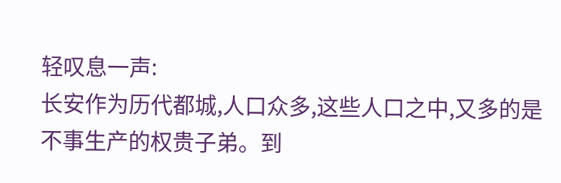轻叹息一声:
长安作为历代都城,人口众多,这些人口之中,又多的是不事生产的权贵子弟。到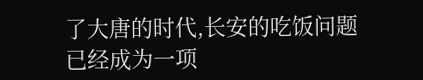了大唐的时代,长安的吃饭问题已经成为一项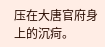压在大唐官府身上的沉疴。